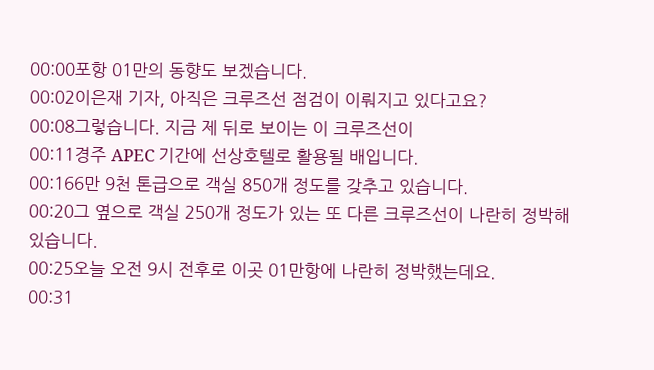00:00포항 01만의 동향도 보겠습니다.
00:02이은재 기자, 아직은 크루즈선 점검이 이뤄지고 있다고요?
00:08그렇습니다. 지금 제 뒤로 보이는 이 크루즈선이
00:11경주 APEC 기간에 선상호텔로 활용될 배입니다.
00:166만 9천 톤급으로 객실 850개 정도를 갖추고 있습니다.
00:20그 옆으로 객실 250개 정도가 있는 또 다른 크루즈선이 나란히 정박해 있습니다.
00:25오늘 오전 9시 전후로 이곳 01만항에 나란히 정박했는데요.
00:31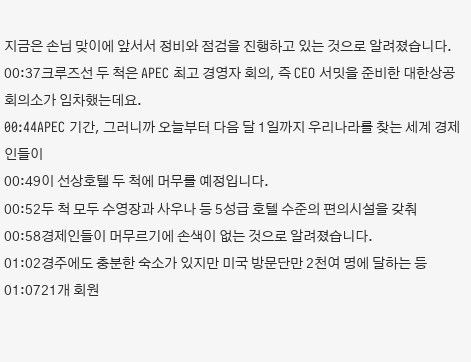지금은 손님 맞이에 앞서서 정비와 점검을 진행하고 있는 것으로 알려졌습니다.
00:37크루즈선 두 척은 APEC 최고 경영자 회의, 즉 CEO 서밋을 준비한 대한상공회의소가 임차했는데요.
00:44APEC 기간, 그러니까 오늘부터 다음 달 1일까지 우리나라를 찾는 세계 경제인들이
00:49이 선상호텔 두 척에 머무를 예정입니다.
00:52두 척 모두 수영장과 사우나 등 5성급 호텔 수준의 편의시설을 갖춰
00:58경제인들이 머무르기에 손색이 없는 것으로 알려졌습니다.
01:02경주에도 충분한 숙소가 있지만 미국 방문단만 2천여 명에 달하는 등
01:0721개 회원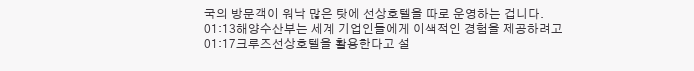국의 방문객이 워낙 많은 탓에 선상호텔을 따로 운영하는 겁니다.
01:13해양수산부는 세계 기업인들에게 이색적인 경험을 제공하려고
01:17크루즈선상호텔을 활용한다고 설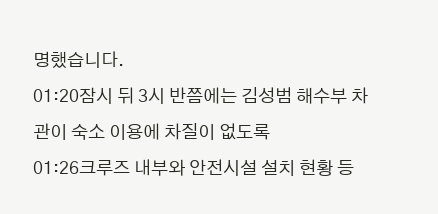명했습니다.
01:20잠시 뒤 3시 반쯤에는 김성범 해수부 차관이 숙소 이용에 차질이 없도록
01:26크루즈 내부와 안전시설 설치 현황 등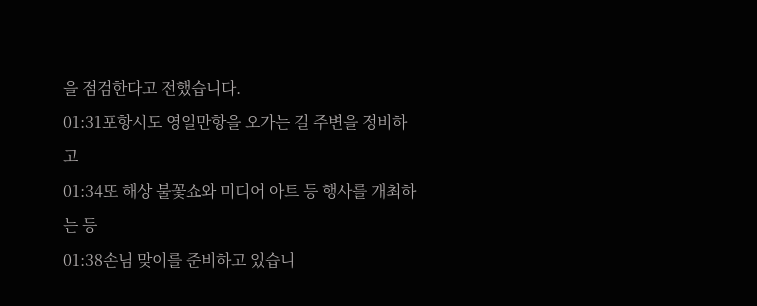을 점검한다고 전했습니다.
01:31포항시도 영일만항을 오가는 길 주변을 정비하고
01:34또 해상 불꽃쇼와 미디어 아트 등 행사를 개최하는 등
01:38손님 맞이를 준비하고 있습니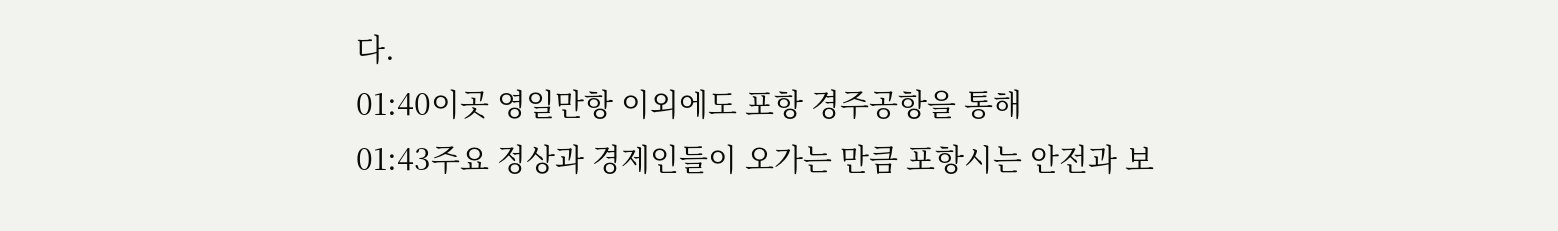다.
01:40이곳 영일만항 이외에도 포항 경주공항을 통해
01:43주요 정상과 경제인들이 오가는 만큼 포항시는 안전과 보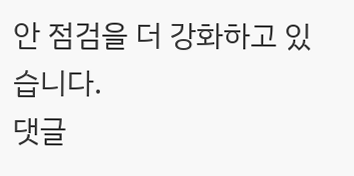안 점검을 더 강화하고 있습니다.
댓글